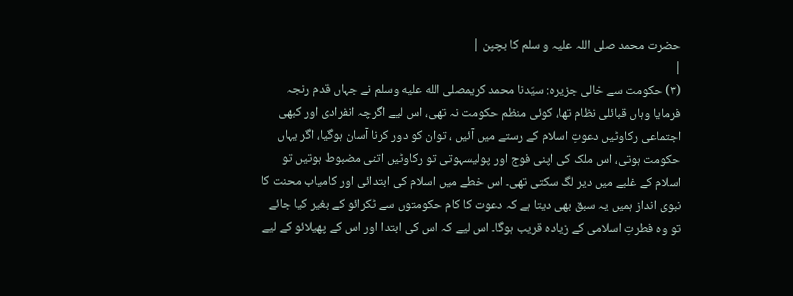حضرت محمد صلی اللہ علیہ و سلم کا بچپن |
|
(۳) حکومت سے خالی جزیرہ: سیّدنا محمد کریمصلى الله عليه وسلم نے جہاں قدم رنجہ فرمایا وہاں قبائلی نظام تھا، کوئی منظم حکومت نہ تھی، اس لیے اگرچہ انفرادی اور کبھی اجتماعی رکاوٹیں دعوتِ اسلام کے رستے میں آئیں ، توان کو دور کرنا آسان ہوگیا، اگر یہاں حکومت ہوتی، اس ملک کی اپنی فوج اور پولیسہوتی تو رکاوٹیں اتنی مضبوط ہوتیں تو اسلام کے غلبے میں دیر لگ سکتی تھی۔ اس خطے میں اسلام کی ابتدائی اور کامیاب محنت کا نبوی انداز ہمیں یہ سبق بھی دیتا ہے کہ دعوت کا کام حکومتوں سے ٹکرائو کے بغیر کیا جائے تو وہ فطرتِ اسلامی کے زیادہ قریب ہوگا۔ اس لیے کہ اس کی ابتدا اور اس کے پھیلائو کے لیے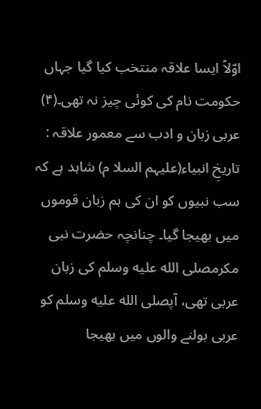اوّلاً ایسا علاقہ منتخب کیا گیا جہاں حکومت نام کی کوئی چیز نہ تھی۔(۴) عربی زبان و ادب سے معمور علاقہ : تاریخِ انبیاء(علیہم السلا م) شاہد ہے کہ سب نبیوں کو ان کی ہم زبان قوموں میں بھیجا گیا۔ چنانچہ حضرت نبی مکرمصلى الله عليه وسلم کی زبان عربی تھی، آپصلى الله عليه وسلم کو عربی بولنے والوں میں بھیجا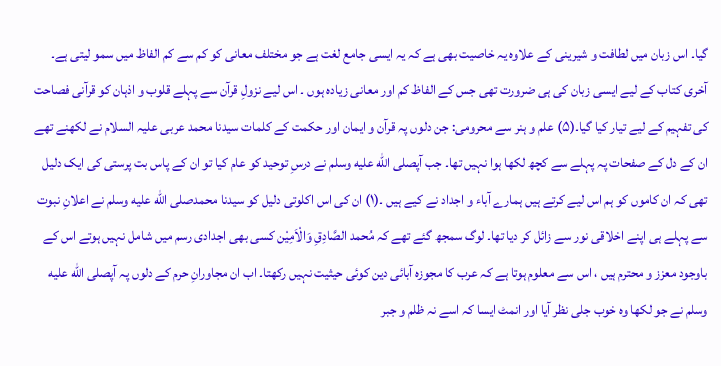گیا۔ اس زبان میں لطافت و شیرینی کے علاوہ یہ خاصیت بھی ہے کہ یہ ایسی جامع لغت ہے جو مختلف معانی کو کم سے کم الفاظ میں سمو لیتی ہے۔ آخری کتاب کے لیے ایسی زبان کی ہی ضرورت تھی جس کے الفاظ کم اور معانی زیادہ ہوں ۔ اس لیے نزولِ قرآن سے پہلے قلوب و اذہان کو قرآنی فصاحت کی تفہیم کے لیے تیار کیا گیا۔(۵) علم و ہنر سے محرومی: جن دلوں پہ قرآن و ایمان اور حکمت کے کلمات سیدنا محمد عربی علیہ السلام نے لکھنے تھے ان کے دل کے صفحات پہ پہلے سے کچھ لکھا ہوا نہیں تھا۔ جب آپصلى الله عليه وسلم نے درسِ توحید کو عام کیا تو ان کے پاس بت پرستی کی ایک دلیل تھی کہ ان کاموں کو ہم اس لیے کرتے ہیں ہمارے آباء و اجداد نے کیے ہیں ۔(۱) ان کی اس اکلوتی دلیل کو سیدنا محمدصلى الله عليه وسلم نے اعلانِ نبوت سے پہلے ہی اپنے اخلاقی نور سے زائل کر دیا تھا۔ لوگ سمجھ گئے تھے کہ مُحمد الصَّادِقِ وَالْاَمِیْن کسی بھی اجدادی رسم میں شامل نہیں ہوتے اس کے باوجود معزز و محترم ہیں ، اس سے معلوم ہوتا ہے کہ عرب کا مجوزہ آبائی دین کوئی حیثیت نہیں رکھتا۔ اب ان مجاورانِ حرم کے دلوں پہ آپصلى الله عليه وسلم نے جو لکھا وہ خوب جلی نظر آیا اور انمٹ ایسا کہ اسے نہ ظلم و جبر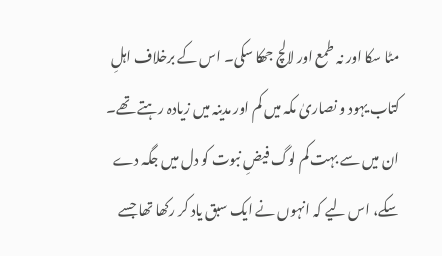مٹا سکا اور نہ طمع اور لالچ جھکا سکی۔ اس کے برخلاف اہلِ کتاب یہود و نصاریٰ مکہ میں کم اور مدینہ میں زیادہ رہتے تھے۔ ان میں سے بہت کم لوگ فیضِ نبوت کو دل میں جگہ دے سکے، اس لیے کہ انہوں نے ایک سبق یاد کر رکھا تھا جسے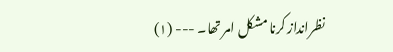نظرانداز کرنا مشکل امر تھا۔ --- (۱)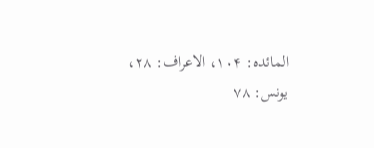المائدہ: ۱۰۴، الاعراف: ۲۸، یونس: ۷۸